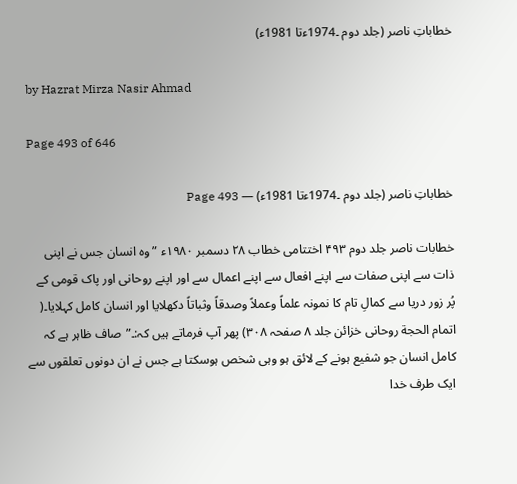خطاباتِ ناصر (جلد دوم ۔1974ءتا 1981ء)

by Hazrat Mirza Nasir Ahmad

Page 493 of 646

خطاباتِ ناصر (جلد دوم ۔1974ءتا 1981ء) — Page 493

خطابات ناصر جلد دوم ۴۹۳ اختتامی خطاب ۲۸ دسمبر ۱۹۸۰ء ”وہ انسان جس نے اپنی ذات سے اپنی صفات سے اپنے افعال سے اپنے اعمال سے اور اپنے روحانی اور پاک قومی کے پُر زور دریا سے کمالِ تام کا نمونہ علماً وعملاً وصدقاً وثباتاً دکھلایا اور انسان کامل کہلایا۔( اتمام الحجة روحانی خزائن جلد ۸ صفحہ ۳۰۸) پھر آپ فرماتے ہیں کہ:۔”صاف ظاہر ہے کہ کامل انسان جو شفیع ہونے کے لائق ہو وہی شخص ہوسکتا ہے جس نے ان دونوں تعلقوں سے ایک طرف خدا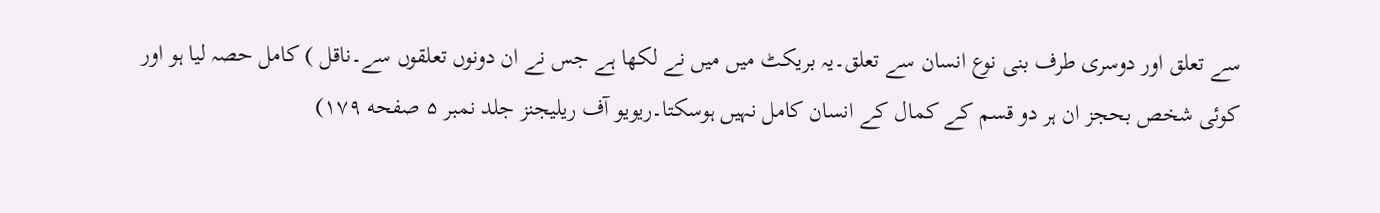سے تعلق اور دوسری طرف بنی نوع انسان سے تعلق۔یہ بریکٹ میں میں نے لکھا ہے جس نے ان دونوں تعلقوں سے۔ناقل ) کامل حصہ لیا ہو اور کوئی شخص بحجز ان ہر دو قسم کے کمال کے انسان کامل نہیں ہوسکتا۔ریویو آف ریلیجنز جلد نمبر ۵ صفحه ۱۷۹)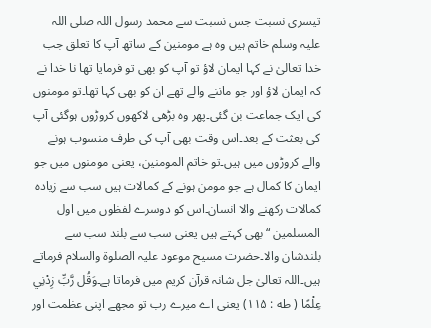تیسری نسبت جس نسبت سے محمد رسول اللہ صلی اللہ علیہ وسلم خاتم ہیں وہ ہے مومنین کے ساتھ آپ کا تعلق جب خدا تعالیٰ نے کہا ایمان لاؤ تو آپ کو بھی تو فرمایا تھا نا خدا نے کہ ایمان لاؤ اور جو ماننے والے تھے ان کو بھی کہا تھا۔تو مومنوں کی ایک جماعت بن گئی۔پھر وہ بڑھی لاکھوں کروڑوں ہوگئی آپ کی بعثت کے بعد۔اس وقت بھی آپ کی طرف منسوب ہونے والے کروڑوں میں ہیں۔تو خاتم المومنین، یعنی مومنوں میں جو ایمان کا کمال ہے جو مومن ہونے کے کمالات ہیں سب سے زیادہ کمالات رکھنے والا انسان۔اس کو دوسرے لفظوں میں اول المسلمین “ بھی کہتے ہیں یعنی سب سے بلند سب سے بلندشان والا۔حضرت مسیح موعود علیہ الصلوۃ والسلام فرماتے ہیں۔اللہ تعالیٰ جل شانہ قرآن کریم میں فرماتا ہے۔وَقُل رَّبِّ زِدْنِي عِلْمًا ( طه : ۱۱۵) یعنی اے میرے رب تو مجھے اپنی عظمت اور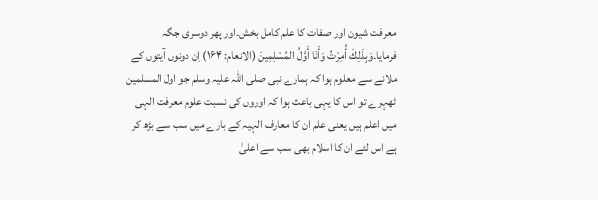معرفت شیون اور صفات کا علم کامل بخش۔اور پھر دوسری جگہ فرمایا۔وَبِذَلِكَ أُمِرْتُ وَأَنَا أَوَّلُ المُسْلِمِينَ (الانعام: ۱۶۴) اِن دونوں آیتوں کے ملانے سے معلوم ہوا کہ ہمارے نبی صلی اللہ علیہ وسلم جو اول المسلمین ٹھہرے تو اس کا یہی باعث ہوا کہ اوروں کی نسبت علوم معرفت الہی میں اعلم ہیں یعنی علم ان کا معارف الہیہ کے بارے میں سب سے بڑھ کر ہے اس لئے ان کا اسلام بھی سب سے اعلیٰ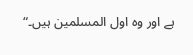ہے اور وہ اول المسلمین ہیں۔“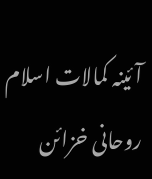آئینہ کمالات اسلام روحانی خزائن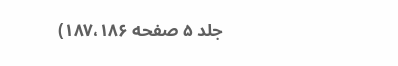جلد ۵ صفحه ۱۸۷،۱۸۶)